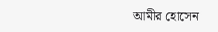আমীর হোসেন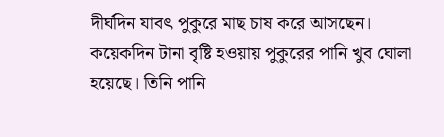দীর্ঘদিন যাবৎ পুকুরে মাছ চাষ করে আসছেন। কয়েকদিন টানা বৃষ্টি হওয়ায় পুকুরের পানি খুব ঘোলা হয়েছে। তিনি পানি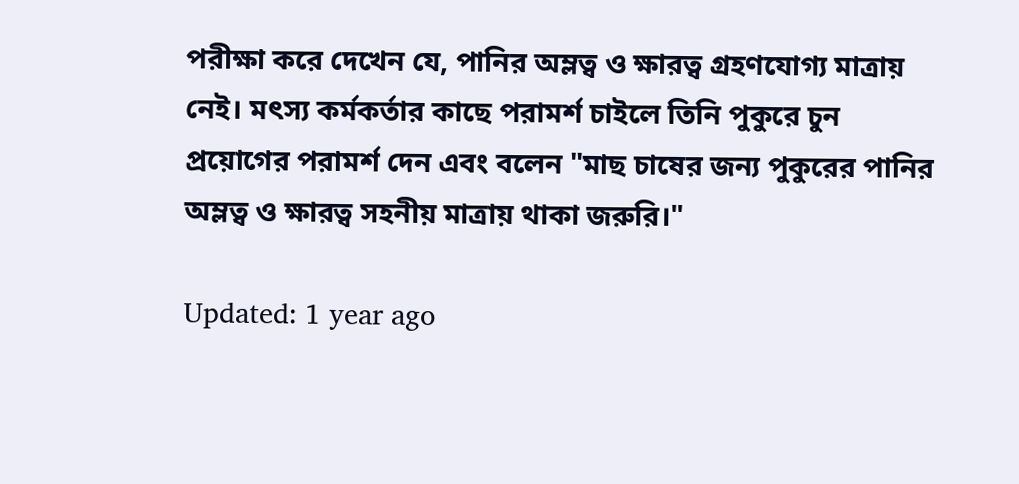পরীক্ষা করে দেখেন যে, পানির অম্লত্ব ও ক্ষারত্ব গ্রহণযোগ্য মাত্রায় নেই। মৎস্য কর্মকর্তার কাছে পরামর্শ চাইলে তিনি পুকুরে চুন প্রয়োগের পরামর্শ দেন এবং বলেন "মাছ চাষের জন্য পুকুরের পানির অম্লত্ব ও ক্ষারত্ব সহনীয় মাত্রায় থাকা জরুরি।"

Updated: 1 year ago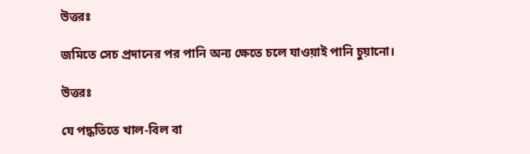উত্তরঃ

জমিতে সেচ প্রদানের পর পানি অন্য ক্ষেতে চলে যাওয়াই পানি চুয়ানো।

উত্তরঃ

যে পদ্ধতিতে খাল-বিল বা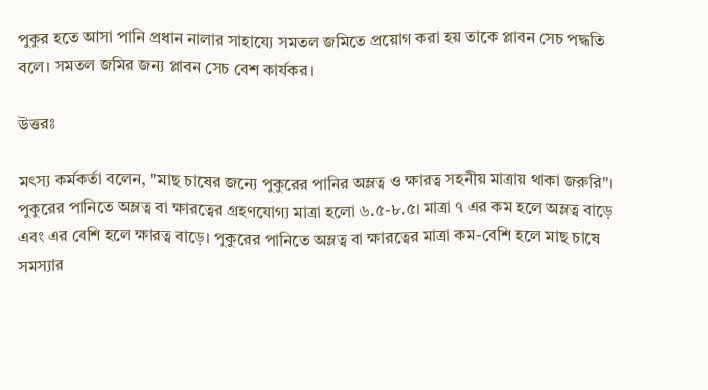পুকুর হতে আসা পানি প্রধান নালার সাহায্যে সমতল জমিতে প্রয়োগ করা হয় তাকে প্লাবন সেচ পদ্ধতি বলে। সমতল জমির জন্য প্লাবন সেচ বেশ কার্যকর।

উত্তরঃ

মৎস্য কর্মকর্তা বলেন, "মাছ চাষের জন্যে পুকুরের পানির অম্লত্ব ও ক্ষারত্ব সহনীয় মাত্রায় থাকা জরুরি"।
পুকুরের পানিতে অম্লত্ব বা ক্ষারত্বের গ্রহণযোগ্য মাত্রা হলো ৬.৫-৮.৫। মাত্রা ৭ এর কম হলে অম্লত্ব বাড়ে এবং এর বেশি হলে ক্ষারত্ব বাড়ে। পুকুরের পানিতে অম্লত্ব বা ক্ষারত্বের মাত্রা কম-বেশি হলে মাছ চাষে সমস্যার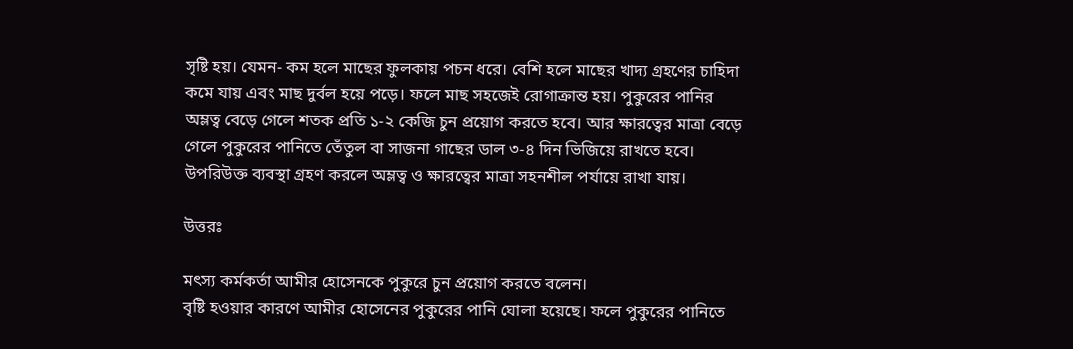সৃষ্টি হয়। যেমন- কম হলে মাছের ফুলকায় পচন ধরে। বেশি হলে মাছের খাদ্য গ্রহণের চাহিদা কমে যায় এবং মাছ দুর্বল হয়ে পড়ে। ফলে মাছ সহজেই রোগাক্রান্ত হয়। পুকুরের পানির অম্লত্ব বেড়ে গেলে শতক প্রতি ১-২ কেজি চুন প্রয়োগ করতে হবে। আর ক্ষারত্বের মাত্রা বেড়ে গেলে পুকুরের পানিতে তেঁতুল বা সাজনা গাছের ডাল ৩-৪ দিন ভিজিয়ে রাখতে হবে।
উপরিউক্ত ব্যবস্থা গ্রহণ করলে অম্লত্ব ও ক্ষারত্বের মাত্রা সহনশীল পর্যায়ে রাখা যায়।

উত্তরঃ

মৎস্য কর্মকর্তা আমীর হোসেনকে পুকুরে চুন প্রয়োগ করতে বলেন।
বৃষ্টি হওয়ার কারণে আমীর হোসেনের পুকুরের পানি ঘোলা হয়েছে। ফলে পুকুরের পানিতে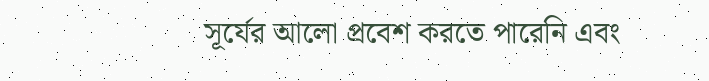সূর্যের আলো প্রবেশ করতে পারেনি এবং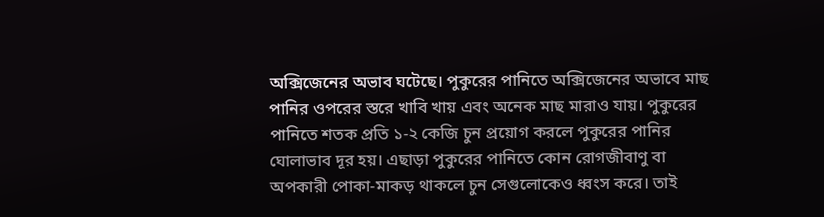অক্সিজেনের অভাব ঘটেছে। পুকুরের পানিতে অক্সিজেনের অভাবে মাছ পানির ওপরের স্তরে খাবি খায় এবং অনেক মাছ মারাও যায়। পুকুরের পানিতে শতক প্রতি ১-২ কেজি চুন প্রয়োগ করলে পুকুরের পানির ঘোলাভাব দূর হয়। এছাড়া পুকুরের পানিতে কোন রোগজীবাণু বা অপকারী পোকা-মাকড় থাকলে চুন সেগুলোকেও ধ্বংস করে। তাই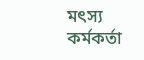মৎস্য কর্মকর্তা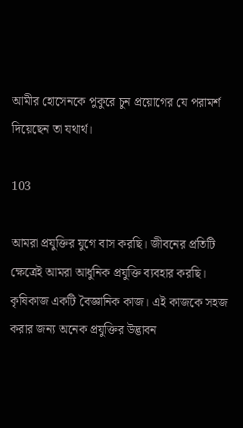আমীর হোসেনকে পুকুরে চুন প্রয়োগের যে পরামর্শ দিয়েছেন তা যথার্থ।

103

আমরা প্রযুক্তির যুগে বাস করছি। জীবনের প্রতিটি ক্ষেত্রেই আমরা আধুনিক প্রযুক্তি ব্যবহার করছি। কৃষিকাজ একটি বৈজ্ঞানিক কাজ। এই কাজকে সহজ করার জন্য অনেক প্রযুক্তির উদ্ভাবন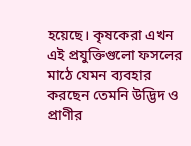হয়েছে। কৃষকেরা এখন এই প্রযুক্তিগুলো ফসলের মাঠে যেমন ব্যবহার করছেন তেমনি উদ্ভিদ ও প্রাণীর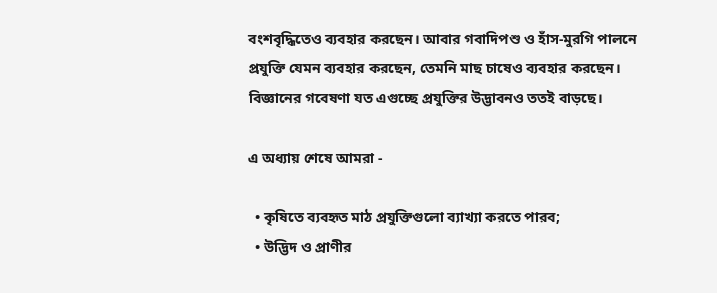বংশবৃদ্ধিতেও ব্যবহার করছেন। আবার গবাদিপশু ও হাঁস-মুরগি পালনে প্রযুক্তি যেমন ব্যবহার করছেন, তেমনি মাছ চাষেও ব্যবহার করছেন। বিজ্ঞানের গবেষণা যত এগুচ্ছে প্রযুক্তির উদ্ভাবনও ততই বাড়ছে।

এ অধ্যায় শেষে আমরা -

  • কৃষিতে ব্যবহৃত মাঠ প্রযুক্তিগুলো ব্যাখ্যা করতে পারব;
  • উদ্ভিদ ও প্রাণীর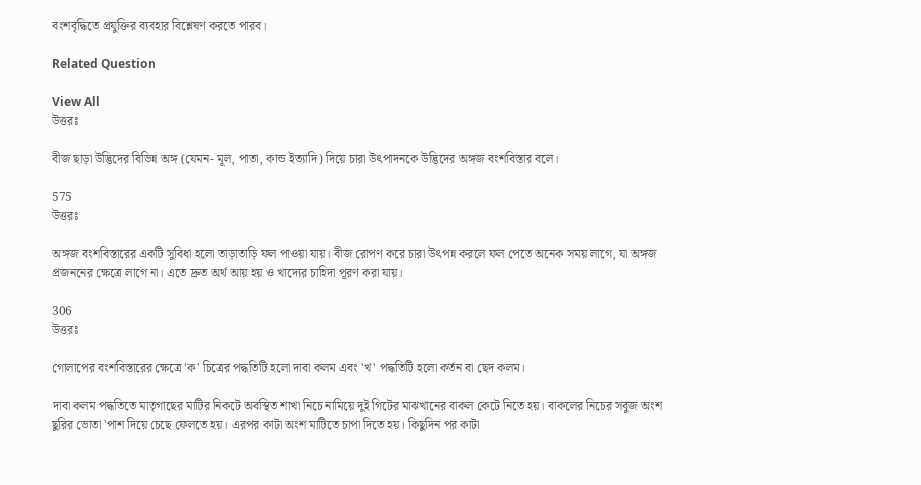বংশবৃদ্ধিতে প্রযুক্তির ব্যবহার বিশ্লেষণ করতে পারব।

Related Question

View All
উত্তরঃ

বীজ ছাড়া উদ্ভিদের বিভিন্ন অঙ্গ (যেমন- মূল, পাতা, কান্ড ইত্যাদি) দিয়ে চারা উৎপাদনকে উদ্ভিদের অঙ্গজ বংশবিস্তার বলে।

575
উত্তরঃ

অঙ্গজ বংশবিস্তারের একটি সুবিধা হলো তাড়াতাড়ি ফল পাওয়া যায়। বীজ রোপণ করে চারা উৎপন্ন করলে ফল পেতে অনেক সময় লাগে, যা অঙ্গজ প্রজননের ক্ষেত্রে লাগে না। এতে দ্রুত অর্থ আয় হয় ও খাদ্যের চাহিদা পূরণ করা যায়।

306
উত্তরঃ

গোলাপের বংশবিস্তারের ক্ষেত্রে 'ক' চিত্রের পদ্ধতিটি হলো দাবা কলম এবং 'খ' পদ্ধতিটি হলো কর্তন বা ছেদ কলম।

দাবা কলম পদ্ধতিতে মাতৃগাছের মাটির নিকটে অবস্থিত শাখা নিচে নামিয়ে দুই গিটের মাঝখানের বাকল কেটে নিতে হয়। বাকলের নিচের সবুজ অংশ ছুরির ভোতা 'পাশ দিয়ে চেছে ফেলতে হয়। এরপর কাটা অংশ মাটিতে চাপা দিতে হয়। কিছুদিন পর কাটা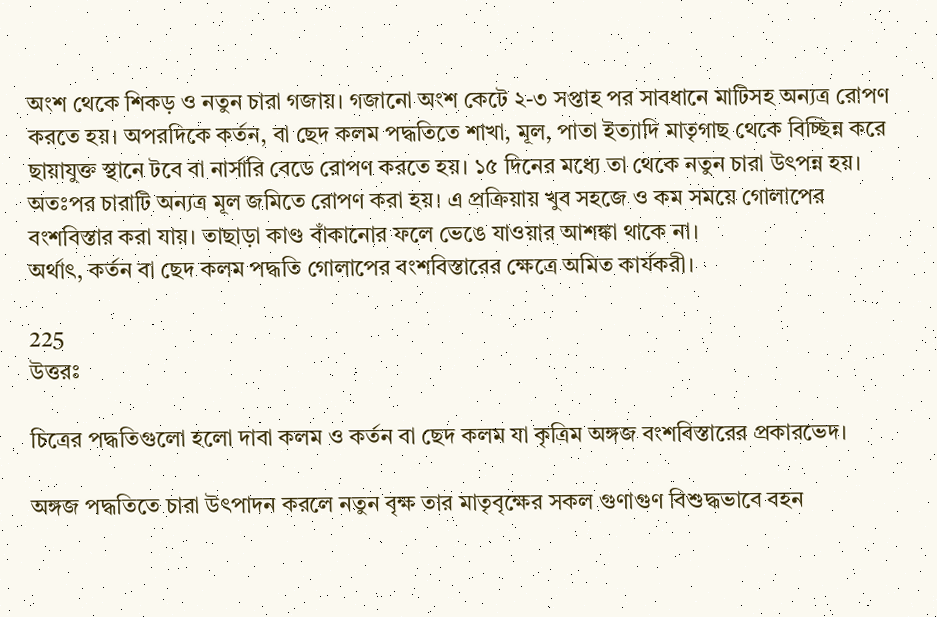অংশ থেকে শিকড় ও নতুন চারা গজায়। গজানো অংশ কেটে ২-৩ সপ্তাহ পর সাবধানে মাটিসহ অন্যত্র রোপণ করতে হয়। অপরদিকে কর্তন, বা ছেদ কলম পদ্ধতিতে শাখা, মূল, পাতা ইত্যাদি মাতৃগাছ থেকে বিচ্ছিন্ন করে ছায়াযুক্ত স্থানে টবে বা নার্সারি বেডে রোপণ করতে হয়। ১৫ দিনের মধ্যে তা থেকে নতুন চারা উৎপন্ন হয়। অতঃপর চারাটি অন্যত্র মূল জমিতে রোপণ করা হয়। এ প্রক্রিয়ায় খুব সহজে ও কম সময়ে গোলাপের বংশবিস্তার করা যায়। তাছাড়া কাণ্ড বাঁকানোর ফলে ভেঙে যাওয়ার আশঙ্কা থাকে না।
অর্থাৎ, কর্তন বা ছেদ কলম পদ্ধতি গোলাপের বংশবিস্তারের ক্ষেত্রে অমিত কার্যকরী।

225
উত্তরঃ

চিত্রের পদ্ধতিগুলো হলো দাবা কলম ও কর্তন বা ছেদ কলম যা কৃত্রিম অঙ্গজ বংশবিস্তারের প্রকারভেদ।

অঙ্গজ পদ্ধতিতে চারা উৎপাদন করলে নতুন বৃক্ষ তার মাতৃবৃক্ষের সকল গুণাগুণ বিশুদ্ধভাবে বহন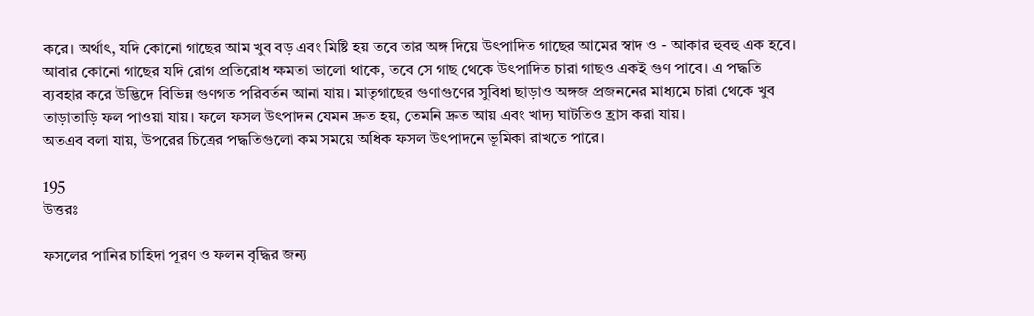করে। অর্থাৎ, যদি কোনো গাছের আম খুব বড় এবং মিষ্টি হয় তবে তার অঙ্গ দিয়ে উৎপাদিত গাছের আমের স্বাদ ও - আকার হুবহু এক হবে। আবার কোনো গাছের যদি রোগ প্রতিরোধ ক্ষমতা ভালো থাকে, তবে সে গাছ থেকে উৎপাদিত চারা গাছও একই গুণ পাবে। এ পদ্ধতি ব্যবহার করে উদ্ভিদে বিভিন্ন গুণগত পরিবর্তন আনা যায়। মাতৃগাছের গুণাগুণের সুবিধা ছাড়াও অঙ্গজ প্রজননের মাধ্যমে চারা থেকে খুব তাড়াতাড়ি ফল পাওয়া যায়। ফলে ফসল উৎপাদন যেমন দ্রুত হয়, তেমনি দ্রুত আয় এবং খাদ্য ঘাটতিও হ্রাস করা যায়।
অতএব বলা যায়, উপরের চিত্রের পদ্ধতিগুলো কম সময়ে অধিক ফসল উৎপাদনে ভূমিকা রাখতে পারে।

195
উত্তরঃ

ফসলের পানির চাহিদা পূরণ ও ফলন বৃদ্ধির জন্য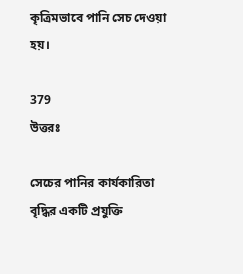কৃত্রিমভাবে পানি সেচ দেওয়া হয়।

379
উত্তরঃ

সেচের পানির কার্যকারিতা বৃদ্ধির একটি প্রযুক্তি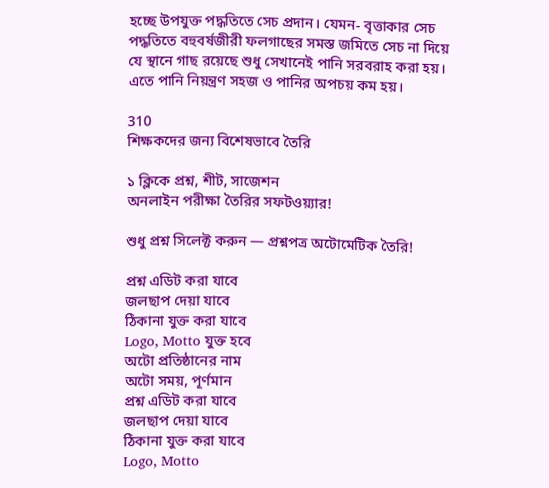হচ্ছে উপযুক্ত পদ্ধতিতে সেচ প্রদান। যেমন- বৃত্তাকার সেচ পদ্ধতিতে বহুবর্ষজীরী ফলগাছের সমস্ত জমিতে সেচ না দিয়ে যে স্থানে গাছ রয়েছে শুধু সেখানেই পানি সরবরাহ করা হয়। এতে পানি নিয়ন্ত্রণ সহজ ও পানির অপচয় কম হয়।

310
শিক্ষকদের জন্য বিশেষভাবে তৈরি

১ ক্লিকে প্রশ্ন, শীট, সাজেশন
অনলাইন পরীক্ষা তৈরির সফটওয়্যার!

শুধু প্রশ্ন সিলেক্ট করুন — প্রশ্নপত্র অটোমেটিক তৈরি!

প্রশ্ন এডিট করা যাবে
জলছাপ দেয়া যাবে
ঠিকানা যুক্ত করা যাবে
Logo, Motto যুক্ত হবে
অটো প্রতিষ্ঠানের নাম
অটো সময়, পূর্ণমান
প্রশ্ন এডিট করা যাবে
জলছাপ দেয়া যাবে
ঠিকানা যুক্ত করা যাবে
Logo, Motto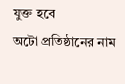যুক্ত হবে
অটো প্রতিষ্ঠানের নাম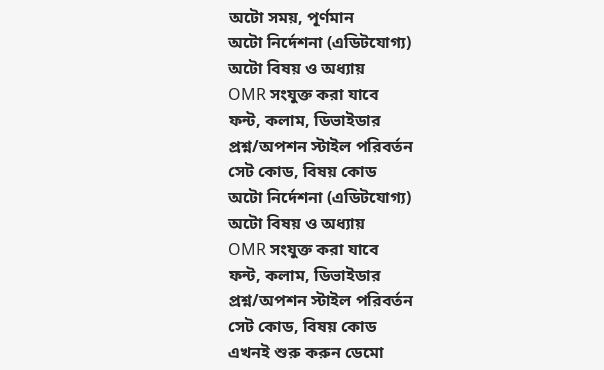অটো সময়, পূর্ণমান
অটো নির্দেশনা (এডিটযোগ্য)
অটো বিষয় ও অধ্যায়
OMR সংযুক্ত করা যাবে
ফন্ট, কলাম, ডিভাইডার
প্রশ্ন/অপশন স্টাইল পরিবর্তন
সেট কোড, বিষয় কোড
অটো নির্দেশনা (এডিটযোগ্য)
অটো বিষয় ও অধ্যায়
OMR সংযুক্ত করা যাবে
ফন্ট, কলাম, ডিভাইডার
প্রশ্ন/অপশন স্টাইল পরিবর্তন
সেট কোড, বিষয় কোড
এখনই শুরু করুন ডেমো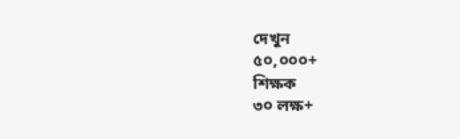দেখুন
৫০,০০০+
শিক্ষক
৩০ লক্ষ+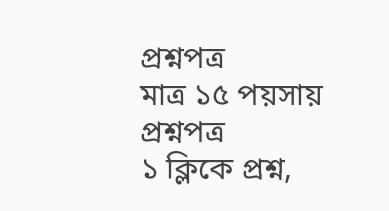প্রশ্নপত্র
মাত্র ১৫ পয়সায় প্রশ্নপত্র
১ ক্লিকে প্রশ্ন,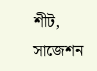শীট, সাজেশন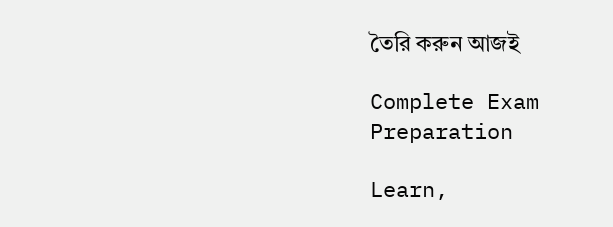তৈরি করুন আজই

Complete Exam
Preparation

Learn,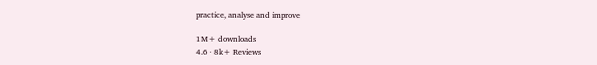practice, analyse and improve

1M+ downloads
4.6 · 8k+ Reviews